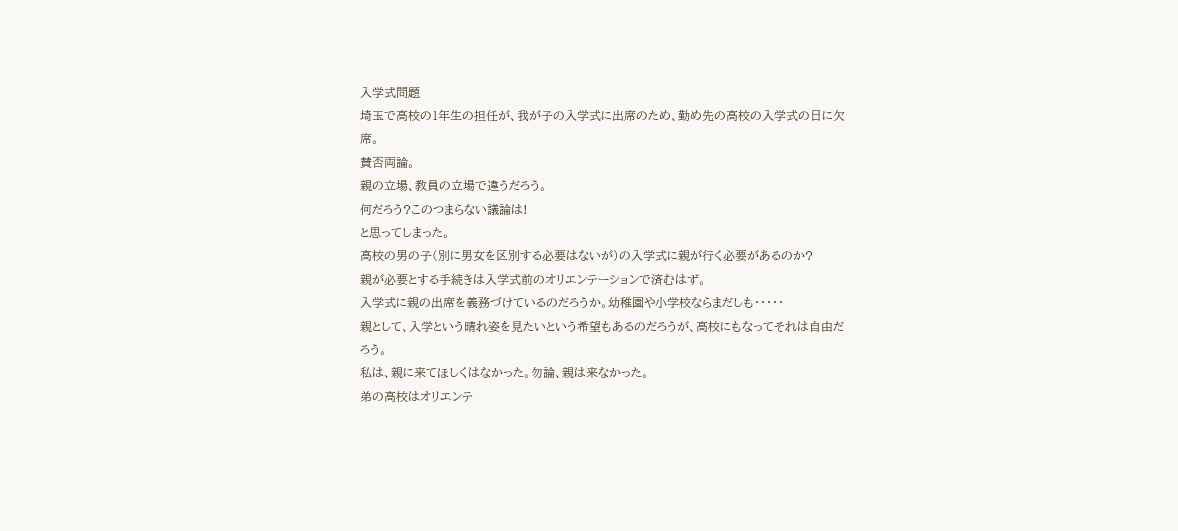入学式問題
埼玉で高校の1年生の担任が、我が子の入学式に出席のため、勤め先の高校の入学式の日に欠席。
賛否両論。
親の立場、教員の立場で違うだろう。
何だろう?このつまらない議論は!
と思ってしまった。
高校の男の子(別に男女を区別する必要はないが)の入学式に親が行く必要があるのか?
親が必要とする手続きは入学式前のオリエンテーションで済むはず。
入学式に親の出席を義務づけているのだろうか。幼稚園や小学校ならまだしも・・・・・
親として、入学という晴れ姿を見たいという希望もあるのだろうが、高校にもなってそれは自由だろう。
私は、親に来てほしくはなかった。勿論、親は来なかった。
弟の高校はオリエンテ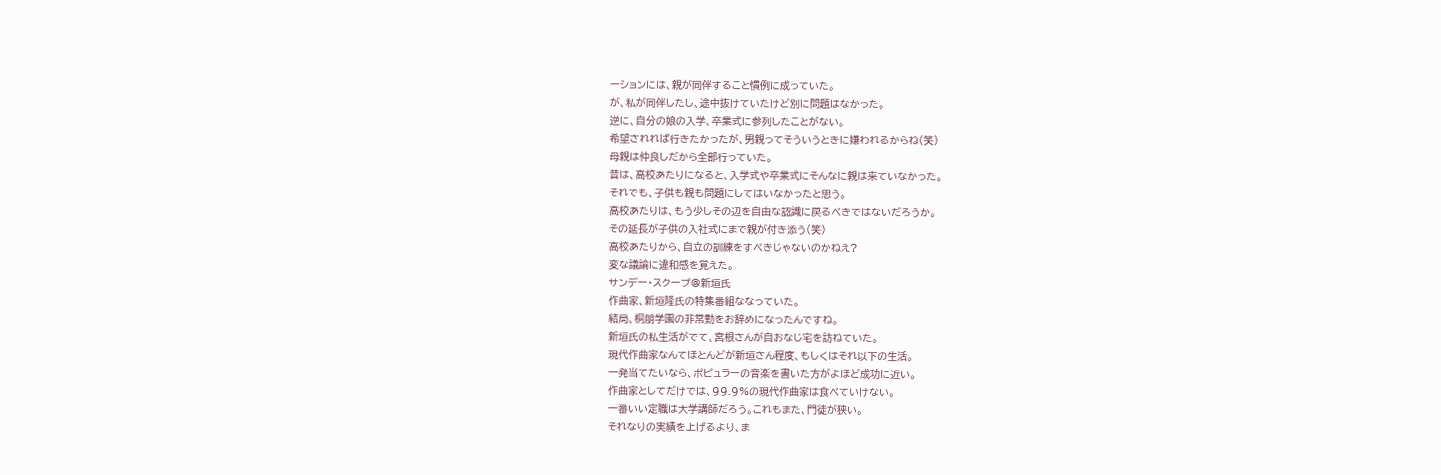ーションには、親が同伴すること慣例に成っていた。
が、私が同伴したし、途中抜けていたけど別に問題はなかった。
逆に、自分の娘の入学、卒業式に参列したことがない。
希望されれば行きたかったが、男親ってそういうときに嫌われるからね(笑)
母親は仲良しだから全部行っていた。
昔は、高校あたりになると、入学式や卒業式にそんなに親は来ていなかった。
それでも、子供も親も問題にしてはいなかったと思う。
高校あたりは、もう少しその辺を自由な認識に戻るべきではないだろうか。
その延長が子供の入社式にまで親が付き添う(笑)
高校あたりから、自立の訓練をすべきじゃないのかねえ?
変な議論に違和感を覚えた。
サンデー・スクープ@新垣氏
作曲家、新垣隆氏の特集番組ななっていた。
結局、桐朋学園の非常勤をお辞めになったんですね。
新垣氏の私生活がでて、宮根さんが自おなじ宅を訪ねていた。
現代作曲家なんてほとんどが新垣さん程度、もしくはそれ以下の生活。
一発当てたいなら、ポピュラーの音楽を書いた方がよほど成功に近い。
作曲家としてだけでは、99.9%の現代作曲家は食べていけない。
一番いい定職は大学講師だろう。これもまた、門徒が狭い。
それなりの実績を上げるより、ま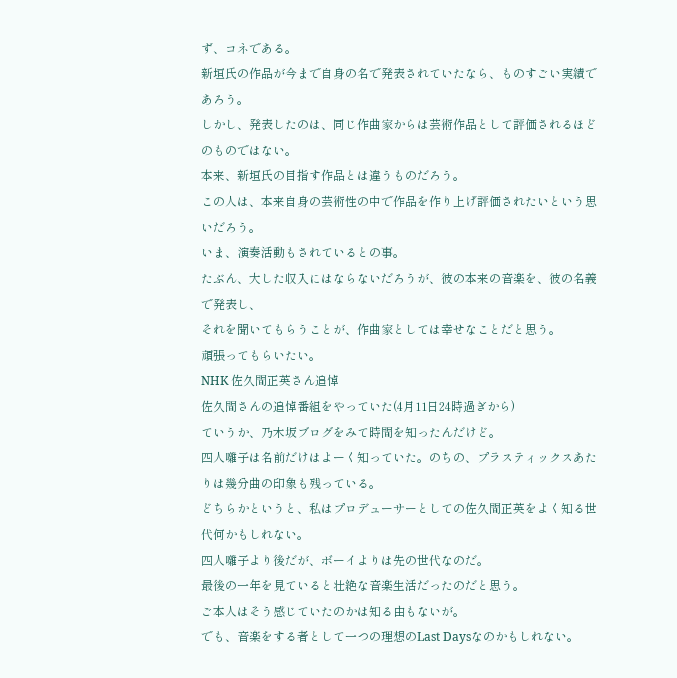ず、コネである。
新垣氏の作品が今まで自身の名で発表されていたなら、ものすごい実績であろう。
しかし、発表したのは、同じ作曲家からは芸術作品として評価されるほどのものではない。
本来、新垣氏の目指す作品とは違うものだろう。
この人は、本来自身の芸術性の中で作品を作り上げ評価されたいという思いだろう。
いま、演奏活動もされているとの事。
たぶん、大した収入にはならないだろうが、彼の本来の音楽を、彼の名義で発表し、
それを聞いてもらうことが、作曲家としては幸せなことだと思う。
頑張ってもらいたい。
NHK 佐久間正英さん追悼
佐久間さんの追悼番組をやっていた(4月11日24時過ぎから)
ていうか、乃木坂ブログをみて時間を知ったんだけど。
四人囃子は名前だけはよーく知っていた。のちの、プラスティックスあたりは幾分曲の印象も残っている。
どちらかというと、私はプロデューサーとしての佐久間正英をよく知る世代何かもしれない。
四人囃子より後だが、ボーイよりは先の世代なのだ。
最後の一年を見ていると壮絶な音楽生活だったのだと思う。
ご本人はそう感じていたのかは知る由もないが。
でも、音楽をする者として一つの理想のLast Daysなのかもしれない。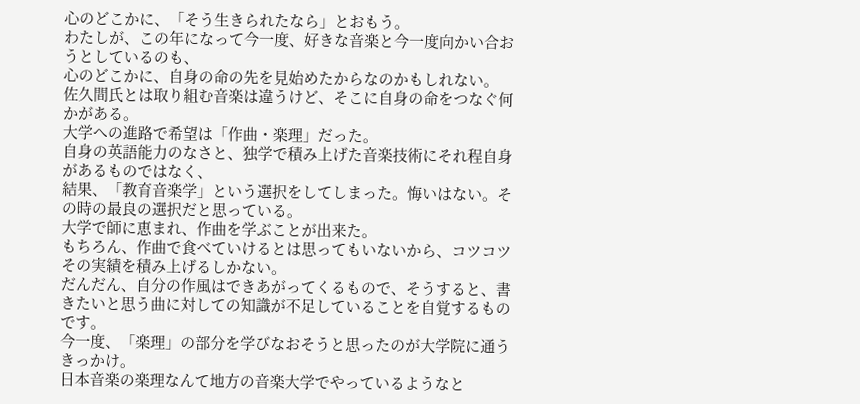心のどこかに、「そう生きられたなら」とおもう。
わたしが、この年になって今一度、好きな音楽と今一度向かい合おうとしているのも、
心のどこかに、自身の命の先を見始めたからなのかもしれない。
佐久間氏とは取り組む音楽は違うけど、そこに自身の命をつなぐ何かがある。
大学への進路で希望は「作曲・楽理」だった。
自身の英語能力のなさと、独学で積み上げた音楽技術にそれ程自身があるものではなく、
結果、「教育音楽学」という選択をしてしまった。悔いはない。その時の最良の選択だと思っている。
大学で師に恵まれ、作曲を学ぶことが出来た。
もちろん、作曲で食べていけるとは思ってもいないから、コツコツその実績を積み上げるしかない。
だんだん、自分の作風はできあがってくるもので、そうすると、書きたいと思う曲に対しての知識が不足していることを自覚するものです。
今一度、「楽理」の部分を学びなおそうと思ったのが大学院に通うきっかけ。
日本音楽の楽理なんて地方の音楽大学でやっているようなと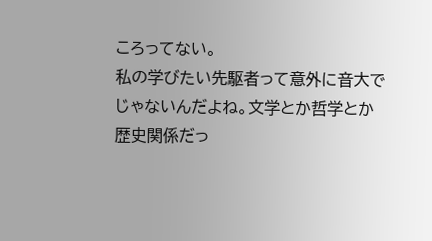ころってない。
私の学びたい先駆者って意外に音大でじゃないんだよね。文学とか哲学とか歴史関係だっ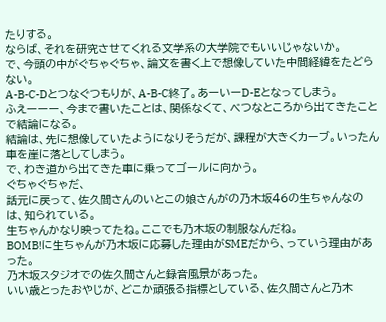たりする。
ならば、それを研究させてくれる文学系の大学院でもいいじゃないか。
で、今頭の中がぐちゃぐちゃ、論文を書く上で想像していた中間経緯をたどらない。
A-B-C-Dとつなぐつもりが、A-B-C終了。あーいーD-Eとなってしまう。
ふえーーー、今まで書いたことは、関係なくて、べつなところから出てきたことで結論になる。
結論は、先に想像していたようになりそうだが、課程が大きくカーブ。いったん車を崖に落としてしまう。
で、わき道から出てきた車に乗ってゴールに向かう。
ぐちゃぐちゃだ、
話元に戻って、佐久間さんのいとこの娘さんがの乃木坂46の生ちゃんなのは、知られている。
生ちゃんかなり映ってたね。ここでも乃木坂の制服なんだね。
BOMB!に生ちゃんが乃木坂に応募した理由がSMEだから、っていう理由があった。
乃木坂スタジオでの佐久間さんと録音風景があった。
いい歳とったおやじが、どこか頑張る指標としている、佐久間さんと乃木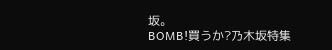坂。
BOMB!買うか?乃木坂特集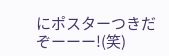にポスターつきだぞーーー!(笑)